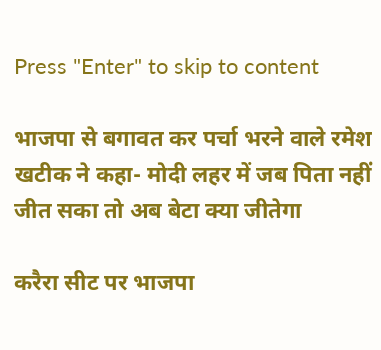Press "Enter" to skip to content

भाजपा से बगावत कर पर्चा भरने वाले रमेश खटीक ने कहा- मोदी लहर में जब पिता नहीं जीत सका तो अब बेटा क्या जीतेगा

करैरा सीट पर भाजपा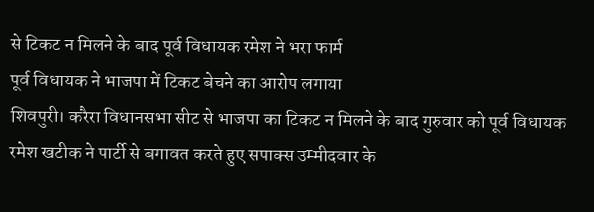से टिकट न मिलने के बाद पूर्व विधायक रमेश ने भरा फार्म
पूर्व विधायक ने भाजपा में टिकट बेचने का आरोप लगाया
शिवपुरी। करैरा विधानसभा सीट से भाजपा का टिकट न मिलने के बाद गुरुवार को पूर्व विधायक रमेश खटीक ने पार्टी से बगावत करते हुए सपाक्स उम्मीदवार के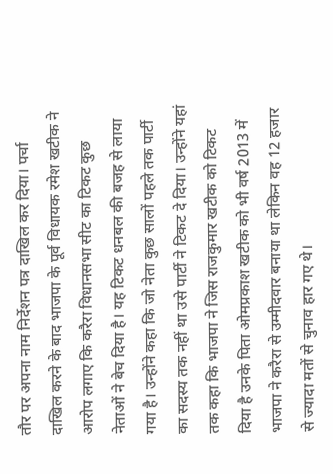तौर पर अपना नाम निर्देशन पत्र दाखिल कर दिया। पर्चा दाखिल करने के बाद भाजपा के पूर्व विधायक रमेश खटीक ने आरोप लगाए कि करैरा विधानसभा सीट का टिकट कुछ नेताओं ने बेच दिया है। यह टिकट धनबल की बजह से लाया गया है। उन्होंने कहा कि जो नेता कुछ सालों पहले तक पार्टी का सदस्य तक नहीं था उसे पार्टी ने टिकट दे दिया। उन्होंने यहां तक कहा कि भाजपा ने जिस राजकुमार खटीक को टिकट दिया है उनके पिता ओमप्रकाश खटीक को भी वर्ष 2013 में भाजपा ने करैरा से उम्मीदवार बनाया था लेकिन वह 12 हजार से ज्यादा मतों से चुनाव हार गए थे।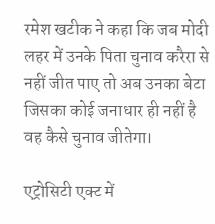रमेश खटीक ने कहा कि जब मोदी लहर में उनके पिता चुनाव करैरा से नहीं जीत पाए तो अब उनका बेटा जिसका कोई जनाधार ही नहीं है वह कैसे चुनाव जीतेगा।

एट्रोसिटी एक्ट में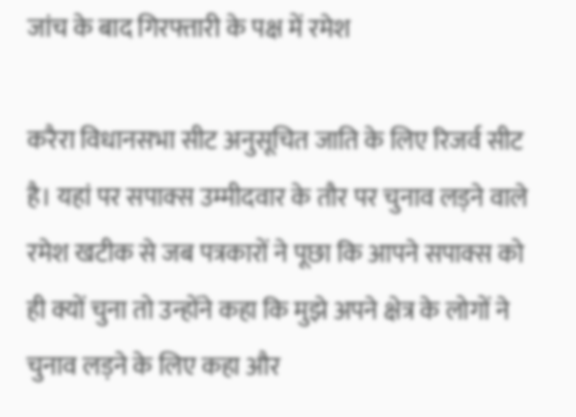जांच के बाद गिरफ्तारी के पक्ष में रमेश

करैरा विधानसभा सीट अनुसूचित जाति के लिए रिजर्व सीट है। यहां पर सपाक्स उम्मीदवार के तौर पर चुनाव लड़ने वाले रमेश खटीक से जब पत्रकारों ने पूछा कि आपने सपाक्स को ही क्यों चुना तो उन्होंने कहा कि मुझे अपने क्षेत्र के लोगों ने चुनाव लड़ने के लिए कहा और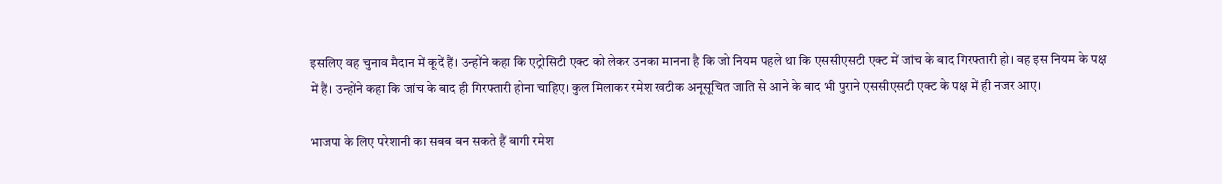इसलिए वह चुनाव मैदान में कूदें हैं। उन्होंने कहा कि एट्रोसिटी एक्ट को लेकर उनका मानना है कि जो नियम पहले था कि एससीएसटी एक्ट में जांच के बाद गिरफ्तारी हो। वह इस नियम के पक्ष में हैं। उन्होंने कहा कि जांच के बाद ही गिरफ्तारी होना चाहिए। कुल मिलाकर रमेश खटीक अनूसूचित जाति से आने के बाद भी पुराने एससीएसटी एक्ट के पक्ष में ही नजर आए।

भाजपा के लिए परेशानी का सबब बन सकते हैं बागी रमेश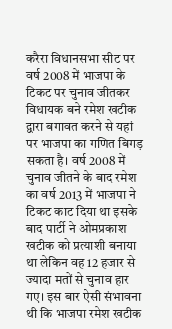करैरा विधानसभा सीट पर वर्ष 2008 में भाजपा के टिकट पर चुनाव जीतकर विधायक बने रमेश खटीक द्वारा बगावत करने से यहां पर भाजपा का गणित बिगड़ सकता है। वर्ष 2008 में चुनाव जीतने के बाद रमेश का वर्ष 2013 में भाजपा ने टिकट काट दिया था इसके बाद पार्टी ने ओमप्रकाश खटीक को प्रत्याशी बनाया था लेकिन वह 12 हजार से ज्यादा मतों से चुनाव हार गए। इस बार ऐसी संभावना थी कि भाजपा रमेश खटीक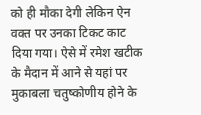को ही मौका देगी लेकिन ऐन वक्त पर उनका टिकट काट दिया गया। ऐसे में रमेश खटीक के मैदान में आने से यहां पर मुकाबला चतुष्कोणीय होने के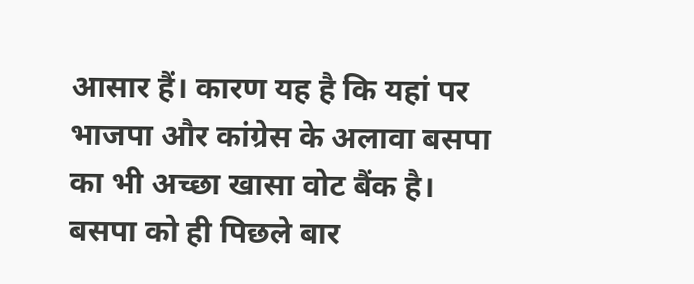आसार हैं। कारण यह है कि यहां पर भाजपा और कांग्रेस के अलावा बसपा का भी अच्छा खासा वोट बैंक है। बसपा को ही पिछले बार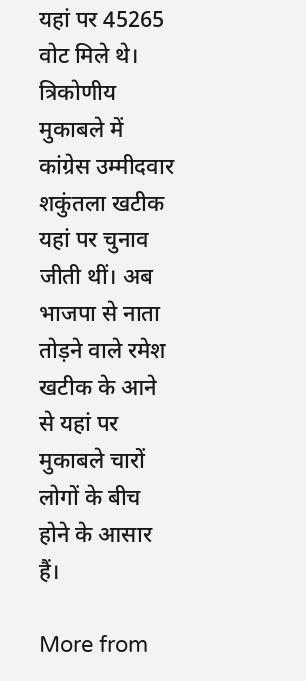यहां पर 45265 वोट मिले थे। त्रिकोणीय मुकाबले में कांग्रेस उम्मीदवार शकुंतला खटीक यहां पर चुनाव जीती थीं। अब भाजपा से नाता तोड़ने वाले रमेश खटीक के आने से यहां पर मुकाबले चारों लोगों के बीच होने के आसार हैं।

More from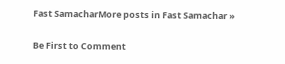Fast SamacharMore posts in Fast Samachar »

Be First to Comment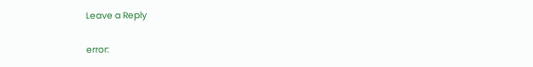Leave a Reply

error: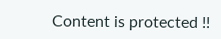Content is protected !!